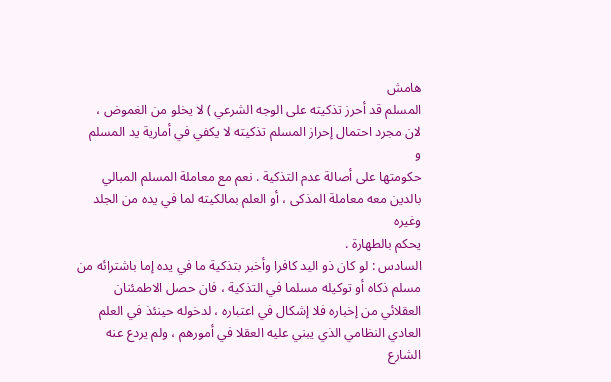هامش
المسلم قد أحرز تذكيته على الوجه الشرعي ) لا يخلو من الغموض ،
لان مجرد احتمال إحراز المسلم تذكيته لا يكفي في أمارية يد المسلم
و
حكومتها على أصالة عدم التذكية . نعم مع معاملة المسلم المبالي
بالدين معه معاملة المذكى ، أو العلم بمالكيته لما في يده من الجلد
وغيره
يحكم بالطهارة .
السادس : لو كان ذو اليد كافرا وأخبر بتذكية ما في يده إما باشترائه من
مسلم ذكاه أو توكيله مسلما في التذكية ، فان حصل الاطمئنان
العقلائي من إخباره فلا إشكال في اعتباره ، لدخوله حينئذ في العلم
العادي النظامي الذي يبني عليه العقلا في أمورهم ، ولم يردع عنه
الشارع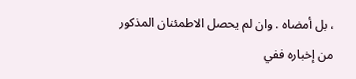، بل أمضاه . وان لم يحصل الاطمئنان المذكور من إخباره ففي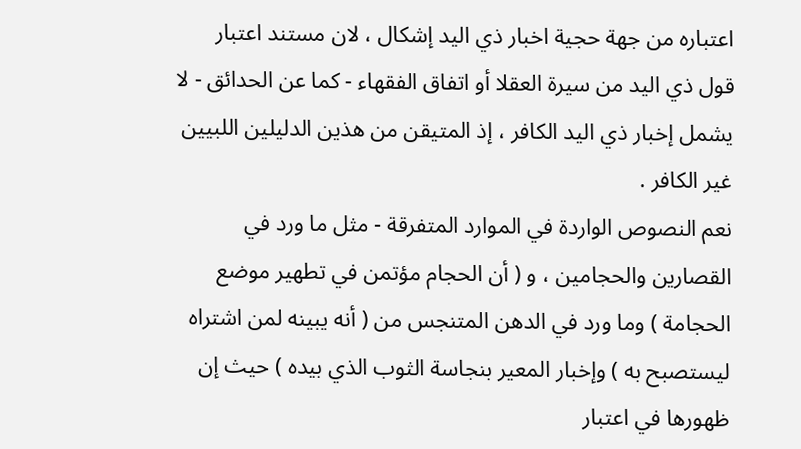اعتباره من جهة حجية اخبار ذي اليد إشكال ، لان مستند اعتبار
قول ذي اليد من سيرة العقلا أو اتفاق الفقهاء - كما عن الحدائق - لا
يشمل إخبار ذي اليد الكافر ، إذ المتيقن من هذين الدليلين اللبيين
غير الكافر .
نعم النصوص الواردة في الموارد المتفرقة - مثل ما ورد في
القصارين والحجامين ، و ( أن الحجام مؤتمن في تطهير موضع
الحجامة ) وما ورد في الدهن المتنجس من ( أنه يبينه لمن اشتراه
ليستصبح به ) وإخبار المعير بنجاسة الثوب الذي بيده ) حيث إن
ظهورها في اعتبار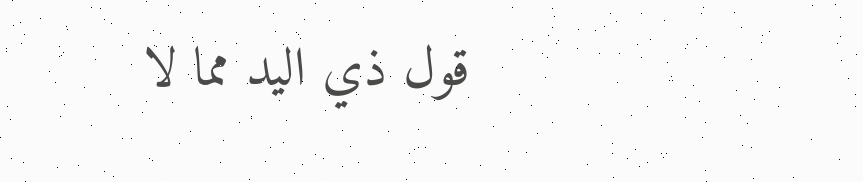قول ذي اليد مما لا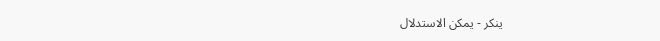ينكر - يمكن الاستدلال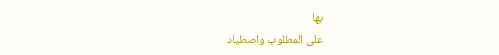بها
على المطلوب واصطياد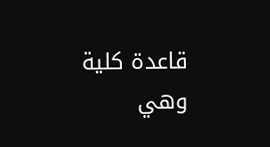قاعدة كلية وهي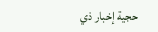حجية إخبار ذي